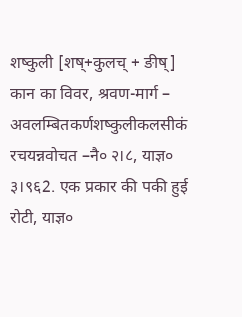शष्कुली [शष्+कुलच् + ङीष्]
कान का विवर, श्रवण-मार्ग – अवलम्बितकर्णशष्कुलीकलसीकं रचयन्नवोचत –नै० २।८, याज्ञ० ३।९६2. एक प्रकार की पकी हुई रोटी, याज्ञ०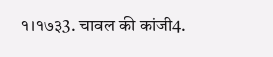१।१७३3. चावल की कांजी4.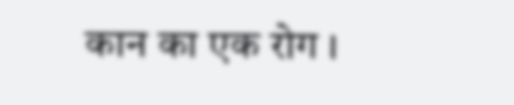कान का एक रोग ।